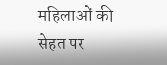महिलाओं की सेहत पर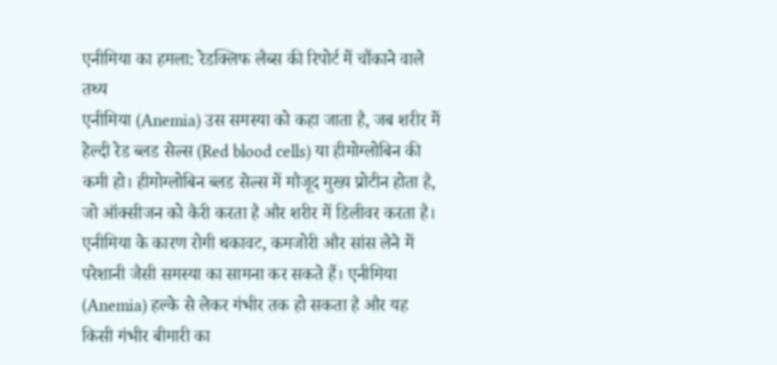एनीमिया का हमला: रेडक्लिफ लैब्स की रिपोर्ट में चौंकाने वाले तथ्य
एनीमिया (Anemia) उस समस्या को कहा जाता है, जब शरीर में हेल्दी रेड ब्लड सेल्स (Red blood cells) या हीमोग्लोबिन की कमी हो। हीमोग्लोबिन ब्लड सेल्स में मौजूद मुख्य प्रोटीन होता है, जो ऑक्सीजन को कैरी करता है और शरीर में डिलीवर करता है। एनीमिया के कारण रोगी थकावट, कमजोरी और सांस लेने में परेशानी जैसी समस्या का सामना कर सकते हैं। एनीमिया (Anemia) हल्के से लेकर गंभीर तक हो सकता है और यह किसी गंभीर बीमारी का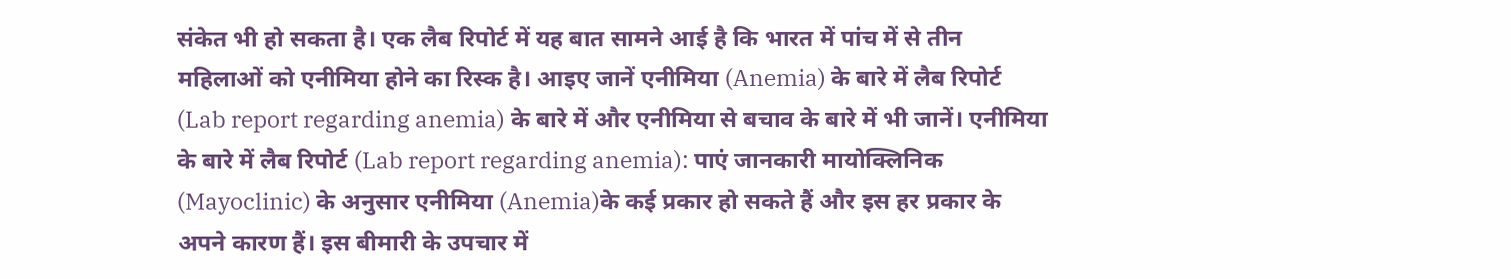संकेत भी हो सकता है। एक लैब रिपोर्ट में यह बात सामने आई है कि भारत में पांच में से तीन महिलाओं को एनीमिया होने का रिस्क है। आइए जानें एनीमिया (Anemia) के बारे में लैब रिपोर्ट (Lab report regarding anemia) के बारे में और एनीमिया से बचाव के बारे में भी जानें। एनीमिया के बारे में लैब रिपोर्ट (Lab report regarding anemia): पाएं जानकारी मायोक्लिनिक (Mayoclinic) के अनुसार एनीमिया (Anemia)के कई प्रकार हो सकते हैं और इस हर प्रकार के अपने कारण हैं। इस बीमारी के उपचार में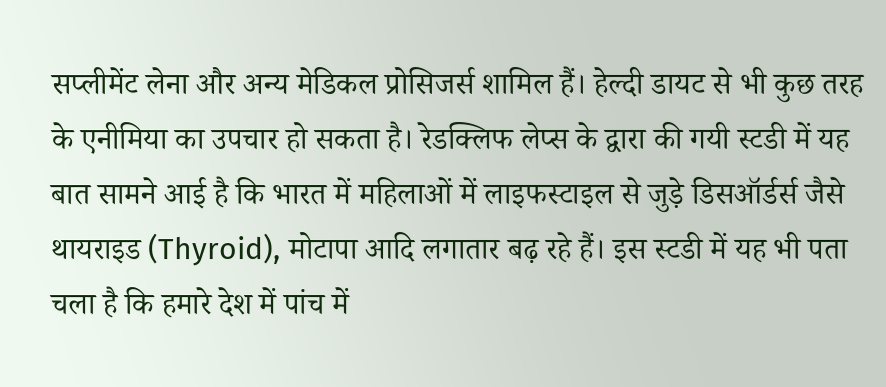सप्लीमेंट लेना और अन्य मेडिकल प्रोसिजर्स शामिल हैं। हेल्दी डायट से भी कुछ तरह के एनीमिया का उपचार हो सकता है। रेडक्लिफ लेप्स के द्वारा की गयी स्टडी में यह बात सामने आई है कि भारत में महिलाओं में लाइफस्टाइल से जुड़े डिसऑर्डर्स जैसे थायराइड (Thyroid), मोटापा आदि लगातार बढ़ रहे हैं। इस स्टडी में यह भी पता चला है कि हमारे देश में पांच में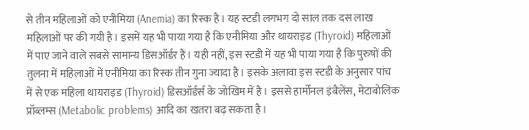से तीन महिलाओं को एनीमिया (Anemia) का रिस्क है। यह स्टडी लगभग दो साल तक दस लाख महिलाओं पर की गयी है। इसमें यह भी पाया गया है कि एनीमिया और थायराइड (Thyroid) महिलाओं में पाए जाने वाले सबसे सामान्य डिसऑर्डर हैं। यही नहीं, इस स्टडी में यह भी पाया गया है कि पुरुषों की तुलना में महिलाओं में एनीमिया का रिस्क तीन गुना ज्यादा है। इसके अलावा इस स्टडी के अनुसार पांच में से एक महिला थायराइड (Thyroid) डिसऑर्डर्स के जोखिम में है। इससे हार्मोनल इंबैलेंस, मेटाबोलिक प्रॉब्लम्स (Metabolic problems) आदि का खतरा बढ़ सकता है।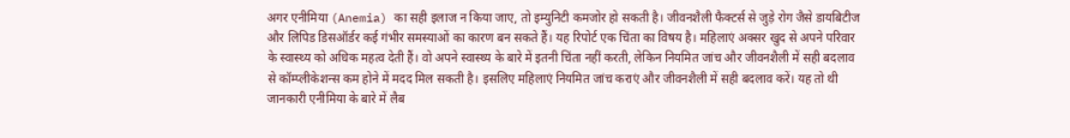अगर एनीमिया (Anemia) का सही इलाज न किया जाए, तो इम्युनिटी कमजोर हो सकती है। जीवनशैली फैक्टर्स से जुड़े रोग जैसे डायबिटीज और लिपिड डिसऑर्डर कई गंभीर समस्याओं का कारण बन सकते हैं। यह रिपोर्ट एक चिंता का विषय है। महिलाएं अक्सर खुद से अपने परिवार के स्वास्थ्य को अधिक महत्व देती हैं। वो अपने स्वास्थ्य के बारे में इतनी चिंता नहीं करती, लेकिन नियमित जांच और जीवनशैली में सही बदलाव से कॉम्प्लीकेशन्स कम होने में मदद मिल सकती है। इसलिए महिलाएं नियमित जांच कराएं और जीवनशैली में सही बदलाव करें। यह तो थी जानकारी एनीमिया के बारे में लैब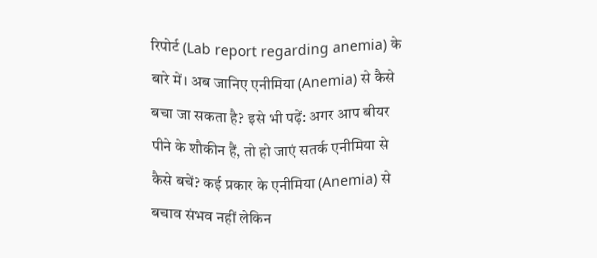रिपोर्ट (Lab report regarding anemia) के बारे में। अब जानिए एनीमिया (Anemia) से कैसे बचा जा सकता है? इसे भी पढ़ें: अगर आप बीयर पीने के शौकीन हैं, तो हो जाएं सतर्क एनीमिया से कैसे बचें? कई प्रकार के एनीमिया (Anemia) से बचाव संभव नहीं लेकिन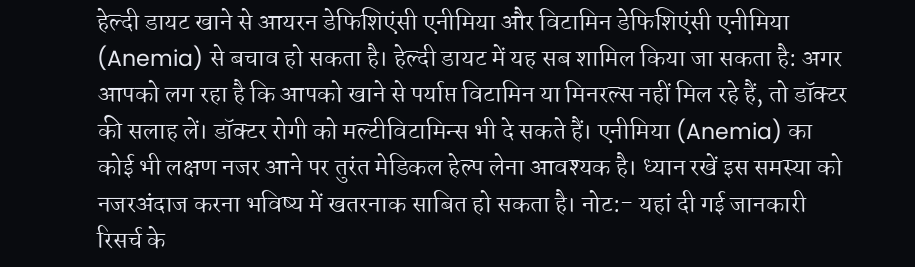हेल्दी डायट खाने से आयरन डेफिशिएंसी एनीमिया और विटामिन डेफिशिएंसी एनीमिया (Anemia) से बचाव हो सकता है। हेल्दी डायट में यह सब शामिल किया जा सकता है: अगर आपको लग रहा है कि आपको खाने से पर्याप्त विटामिन या मिनरल्स नहीं मिल रहे हैं, तो डॉक्टर की सलाह लें। डॉक्टर रोगी को मल्टीविटामिन्स भी दे सकते हैं। एनीमिया (Anemia) का कोई भी लक्षण नजर आने पर तुरंत मेडिकल हेल्प लेना आवश्यक है। ध्यान रखें इस समस्या को नजरअंदाज करना भविष्य में खतरनाक साबित हो सकता है। नोट:- यहां दी गई जानकारी रिसर्च के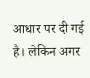आधार पर दी गई है। लेकिन अगर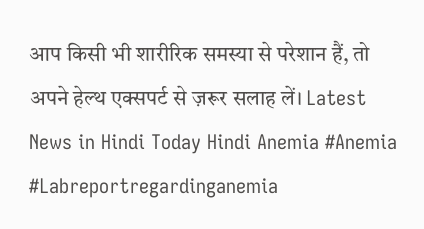आप किसी भी शारीरिक समस्या से परेशान हैं, तो अपने हेल्थ एक्सपर्ट से ज़रूर सलाह लें। Latest News in Hindi Today Hindi Anemia #Anemia #Labreportregardinganemia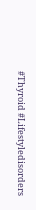#Thyroid #Lifestyledisorders